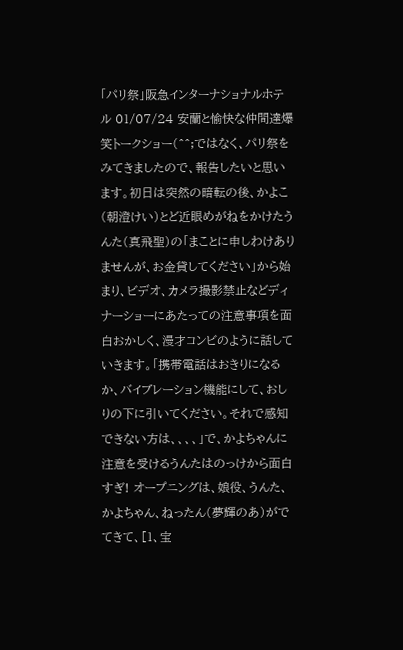「パリ祭」阪急インターナショナルホテル 01/07/24 安蘭と愉快な仲間達爆笑トークショー(^^;ではなく、パリ祭をみてきましたので、報告したいと思います。初日は突然の暗転の後、かよこ(朝澄けい)とど近眼めがねをかけたうんた(真飛聖)の「まことに申しわけありませんが、お金貸してください」から始まり、ビデオ、カメラ撮影禁止などディナーショーにあたっての注意事項を面白おかしく、漫才コンビのように話していきます。「携帯電話はおきりになるか、バイブレーション機能にして、おしりの下に引いてください。それで感知できない方は、、、、」で、かよちゃんに注意を受けるうんたはのっけから面白すぎ! オープニングは、娘役、うんた、かよちゃん、ねったん(夢輝のあ)がでてきて、[1、宝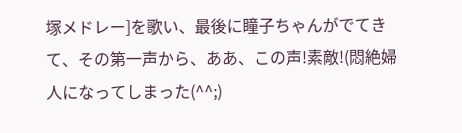塚メドレー]を歌い、最後に瞳子ちゃんがでてきて、その第一声から、ああ、この声!素敵!(悶絶婦人になってしまった(^^;)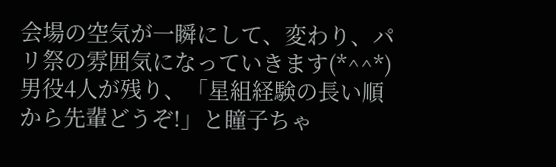会場の空気が一瞬にして、変わり、パリ祭の雰囲気になっていきます(*^^*) 男役4人が残り、「星組経験の長い順から先輩どうぞ!」と瞳子ちゃ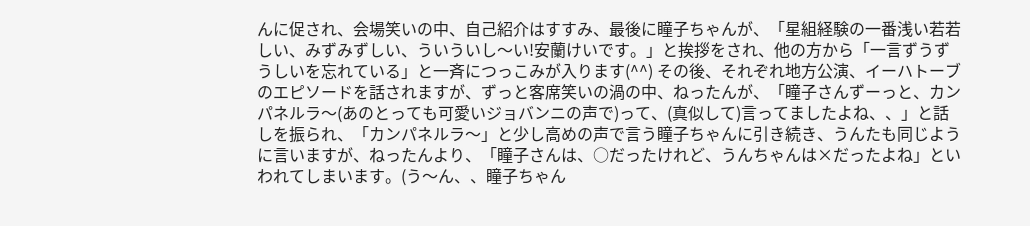んに促され、会場笑いの中、自己紹介はすすみ、最後に瞳子ちゃんが、「星組経験の一番浅い若若しい、みずみずしい、ういういし〜い!安蘭けいです。」と挨拶をされ、他の方から「一言ずうずうしいを忘れている」と一斉につっこみが入ります(^^) その後、それぞれ地方公演、イーハトーブのエピソードを話されますが、ずっと客席笑いの渦の中、ねったんが、「瞳子さんずーっと、カンパネルラ〜(あのとっても可愛いジョバンニの声で)って、(真似して)言ってましたよね、、」と話しを振られ、「カンパネルラ〜」と少し高めの声で言う瞳子ちゃんに引き続き、うんたも同じように言いますが、ねったんより、「瞳子さんは、○だったけれど、うんちゃんは×だったよね」といわれてしまいます。(う〜ん、、瞳子ちゃん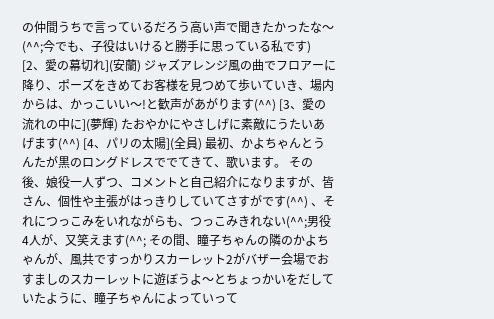の仲間うちで言っているだろう高い声で聞きたかったな〜(^^;今でも、子役はいけると勝手に思っている私です) [2、愛の幕切れ](安蘭) ジャズアレンジ風の曲でフロアーに降り、ポーズをきめてお客様を見つめて歩いていき、場内からは、かっこいい〜!と歓声があがります(^^) [3、愛の流れの中に](夢輝) たおやかにやさしげに素敵にうたいあげます(^^) [4、パリの太陽](全員) 最初、かよちゃんとうんたが黒のロングドレスででてきて、歌います。 その後、娘役一人ずつ、コメントと自己紹介になりますが、皆さん、個性や主張がはっきりしていてさすがです(^^) 、それにつっこみをいれながらも、つっこみきれない(^^;男役4人が、又笑えます(^^; その間、瞳子ちゃんの隣のかよちゃんが、風共ですっかりスカーレット2がバザー会場でおすましのスカーレットに遊ぼうよ〜とちょっかいをだしていたように、瞳子ちゃんによっていって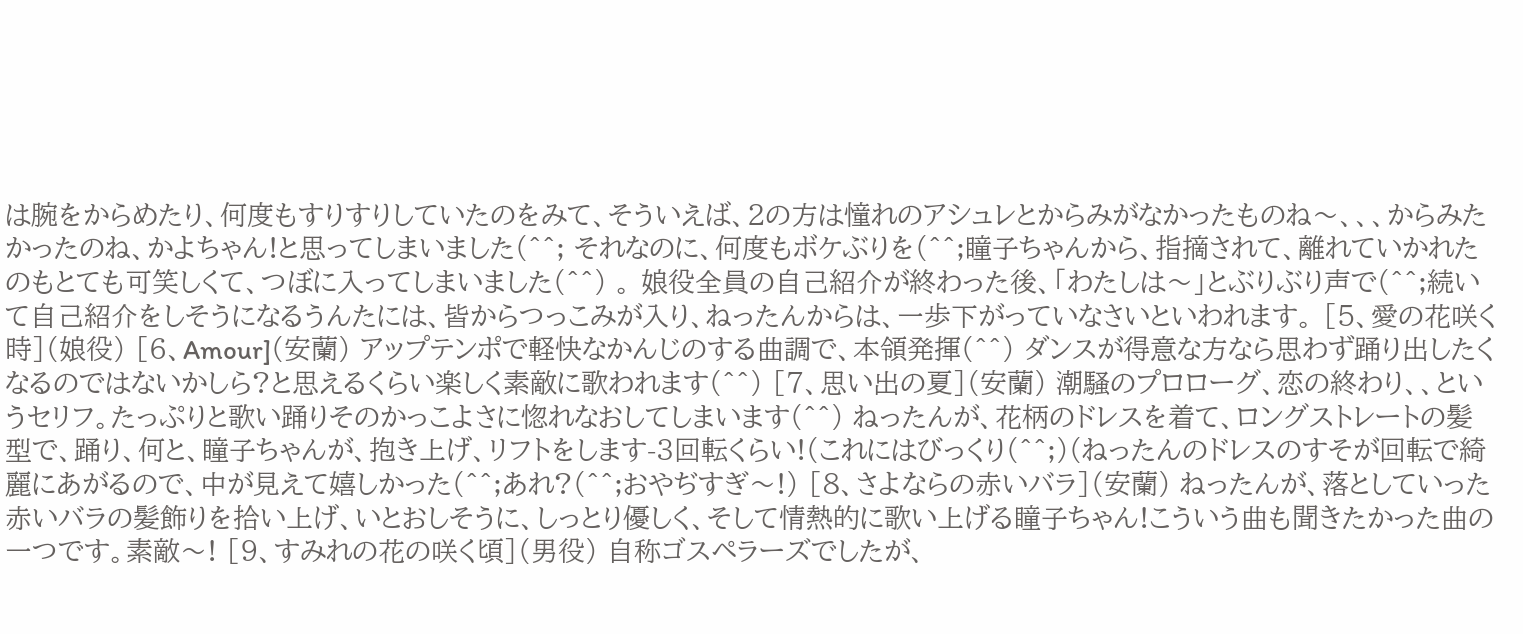は腕をからめたり、何度もすりすりしていたのをみて、そういえば、2の方は憧れのアシュレとからみがなかったものね〜、、、からみたかったのね、かよちゃん!と思ってしまいました(^^; それなのに、何度もボケぶりを(^^;瞳子ちゃんから、指摘されて、離れていかれたのもとても可笑しくて、つぼに入ってしまいました(^^) 。 娘役全員の自己紹介が終わった後、「わたしは〜」とぶりぶり声で(^^;続いて自己紹介をしそうになるうんたには、皆からつっこみが入り、ねったんからは、一歩下がっていなさいといわれます。 [5、愛の花咲く時](娘役) [6、Amour](安蘭) アップテンポで軽快なかんじのする曲調で、本領発揮(^^) ダンスが得意な方なら思わず踊り出したくなるのではないかしら?と思えるくらい楽しく素敵に歌われます(^^) [7、思い出の夏](安蘭) 潮騒のプロローグ、恋の終わり、、というセリフ。たっぷりと歌い踊りそのかっこよさに惚れなおしてしまいます(^^) ねったんが、花柄のドレスを着て、ロングストレートの髪型で、踊り、何と、瞳子ちゃんが、抱き上げ、リフトをします-3回転くらい!(これにはびっくり(^^;)(ねったんのドレスのすそが回転で綺麗にあがるので、中が見えて嬉しかった(^^;あれ?(^^;おやぢすぎ〜!) [8、さよならの赤いバラ](安蘭) ねったんが、落としていった赤いバラの髪飾りを拾い上げ、いとおしそうに、しっとり優しく、そして情熱的に歌い上げる瞳子ちゃん!こういう曲も聞きたかった曲の一つです。素敵〜! [9、すみれの花の咲く頃](男役) 自称ゴスペラーズでしたが、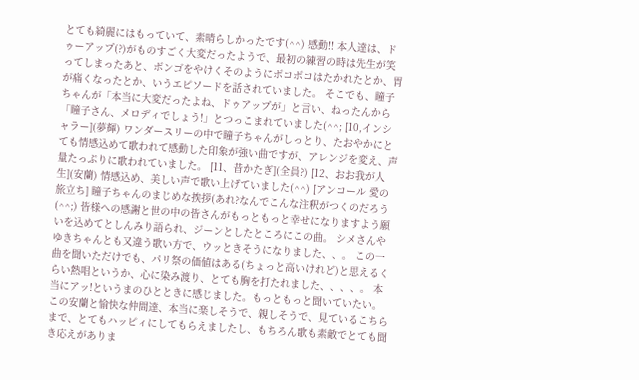とても綺麗にはもっていて、素晴らしかったです(^^) 感動!! 本人達は、ドゥーアップ(?)がものすごく大変だったようで、最初の練習の時は先生が笑ってしまったあと、ボンゴをやけくそのようにボコボコはたかれたとか、胃が痛くなったとか、いうエピソードを話されていました。 そこでも、瞳子ちゃんが「本当に大変だったよね、ドゥアップが」と言い、ねったんから「瞳子さん、メロディでしょう!」とつっこまれていました(^^; [10,インシャラー](夢輝) ワンダースリーの中で瞳子ちゃんがしっとり、たおやかにとても情感込めて歌われて感動した印象が強い曲ですが、アレンジを変え、声量たっぷりに歌われていました。 [11、昔かたぎ](全員?) [12、おお我が人生](安蘭) 情感込め、美しい声で歌い上げていました(^^) [アンコール 愛の旅立ち] 瞳子ちゃんのまじめな挨拶(あれ?なんでこんな注釈がつくのだろう(^^;) 皆様への感謝と世の中の皆さんがもっともっと幸せになりますよう願いを込めてとしんみり語られ、ジーンとしたところにこの曲。 シメさんやゆきちゃんとも又違う歌い方で、ウッときそうになりました、、。 この一曲を聞いただけでも、パリ祭の価値はある(ちょっと高いけれど)と思えるくらい熱唱というか、心に染み渡り、とても胸を打たれました、、、、。 本当にアッ!というまのひとときに感じました。もっともっと聞いていたい。 この安蘭と愉快な仲間達、本当に楽しそうで、親しそうで、見ているこちらまで、とてもハッピィにしてもらえましたし、もちろん歌も素敵でとても聞き応えがありま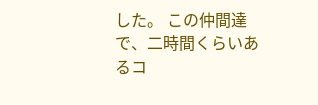した。 この仲間達で、二時間くらいあるコ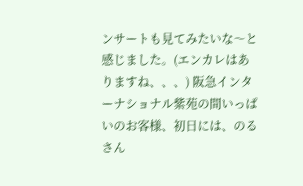ンサートも見てみたいな〜と感じました。(エンカレはありますね、、、) 阪急インターナショナル紫苑の間いっぱいのお客様、初日には、のるさん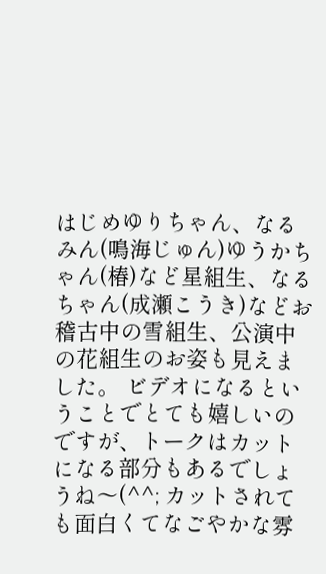はじめゆりちゃん、なるみん(鳴海じゅん)ゆうかちゃん(椿)など星組生、なるちゃん(成瀬こうき)などお稽古中の雪組生、公演中の花組生のお姿も見えました。 ビデオになるということでとても嬉しいのですが、トークはカットになる部分もあるでしょうね〜(^^; カットされても面白くてなごやかな雰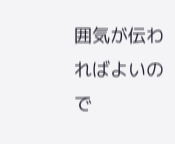囲気が伝わればよいので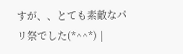すが、、とても素敵なパリ祭でした(*^^*) |